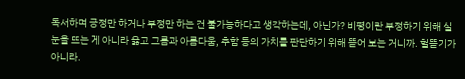독서하며 긍정만 하거나 부정만 하는 건 불가능하다고 생각하는데, 아닌가? 비평이란 부정하기 위해 실눈을 뜨는 게 아니라 옳고 그름과 아름다움, 추함 등의 가치를 판단하기 위해 뜯어 보는 거니까. 헐뜯기가 아니라.